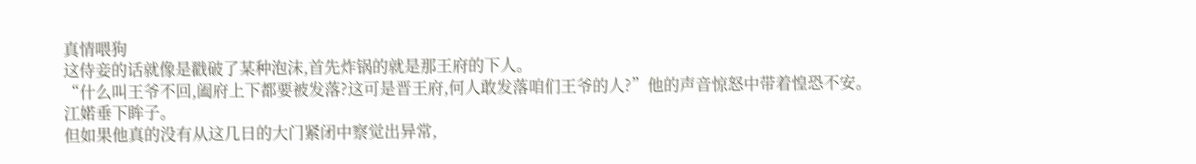真情喂狗
这侍妾的话就像是戳破了某种泡沫,首先炸锅的就是那王府的下人。
“什么叫王爷不回,阖府上下都要被发落?这可是晋王府,何人敢发落咱们王爷的人?”他的声音惊怒中带着惶恐不安。
江婼垂下眸子。
但如果他真的没有从这几日的大门紧闭中察觉出异常,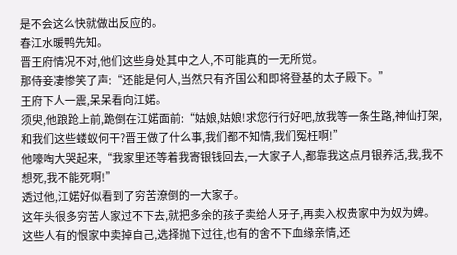是不会这么快就做出反应的。
春江水暖鸭先知。
晋王府情况不对,他们这些身处其中之人,不可能真的一无所觉。
那侍妾凄惨笑了声:“还能是何人,当然只有齐国公和即将登基的太子殿下。”
王府下人一震,呆呆看向江婼。
须臾,他踉跄上前,跪倒在江婼面前:“姑娘,姑娘!求您行行好吧,放我等一条生路,神仙打架,和我们这些蝼蚁何干?晋王做了什么事,我们都不知情,我们冤枉啊!”
他嚎啕大哭起来,“我家里还等着我寄银钱回去,一大家子人,都靠我这点月银养活,我,我不想死,我不能死啊!”
透过他,江婼好似看到了穷苦潦倒的一大家子。
这年头很多穷苦人家过不下去,就把多余的孩子卖给人牙子,再卖入权贵家中为奴为婢。
这些人有的恨家中卖掉自己,选择抛下过往,也有的舍不下血缘亲情,还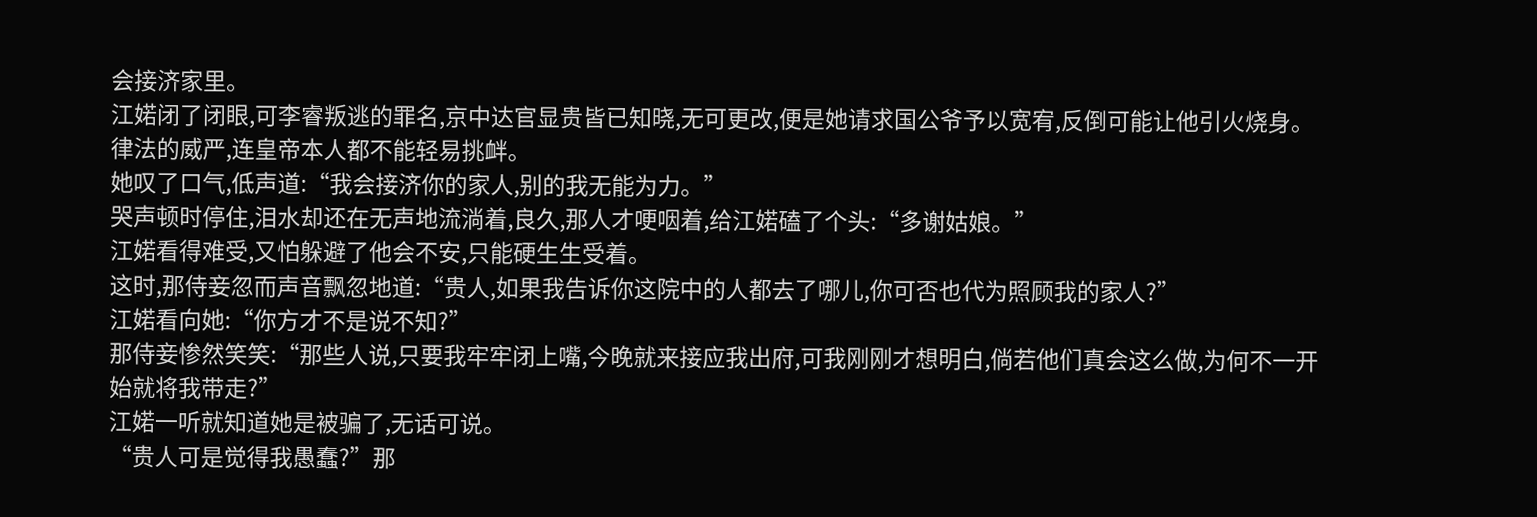会接济家里。
江婼闭了闭眼,可李睿叛逃的罪名,京中达官显贵皆已知晓,无可更改,便是她请求国公爷予以宽宥,反倒可能让他引火烧身。
律法的威严,连皇帝本人都不能轻易挑衅。
她叹了口气,低声道:“我会接济你的家人,别的我无能为力。”
哭声顿时停住,泪水却还在无声地流淌着,良久,那人才哽咽着,给江婼磕了个头:“多谢姑娘。”
江婼看得难受,又怕躲避了他会不安,只能硬生生受着。
这时,那侍妾忽而声音飘忽地道:“贵人,如果我告诉你这院中的人都去了哪儿,你可否也代为照顾我的家人?”
江婼看向她:“你方才不是说不知?”
那侍妾惨然笑笑:“那些人说,只要我牢牢闭上嘴,今晚就来接应我出府,可我刚刚才想明白,倘若他们真会这么做,为何不一开始就将我带走?”
江婼一听就知道她是被骗了,无话可说。
“贵人可是觉得我愚蠢?”那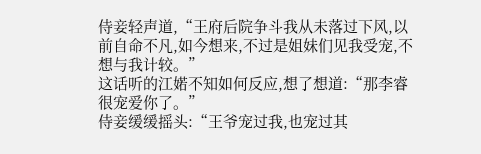侍妾轻声道,“王府后院争斗我从未落过下风,以前自命不凡,如今想来,不过是姐妹们见我受宠,不想与我计较。”
这话听的江婼不知如何反应,想了想道:“那李睿很宠爱你了。”
侍妾缓缓摇头:“王爷宠过我,也宠过其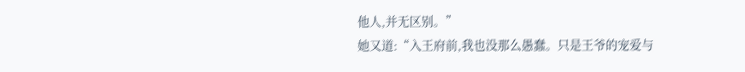他人,并无区别。”
她又道:“入王府前,我也没那么愚蠢。只是王爷的宠爱与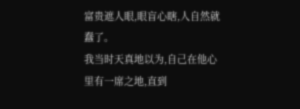富贵遮人眼,眼盲心瞎,人自然就蠢了。
我当时天真地以为,自己在他心里有一席之地,直到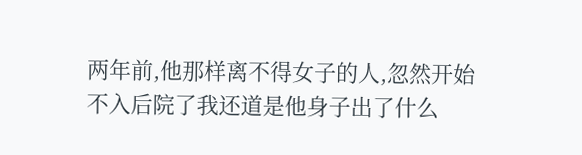两年前,他那样离不得女子的人,忽然开始不入后院了我还道是他身子出了什么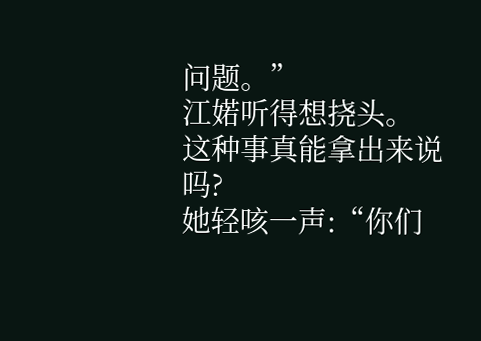问题。”
江婼听得想挠头。
这种事真能拿出来说吗?
她轻咳一声:“你们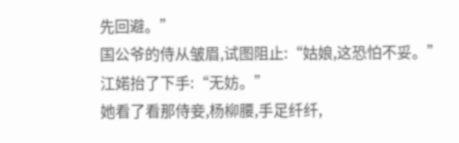先回避。”
国公爷的侍从皱眉,试图阻止:“姑娘,这恐怕不妥。”
江婼抬了下手:“无妨。”
她看了看那侍妾,杨柳腰,手足纤纤,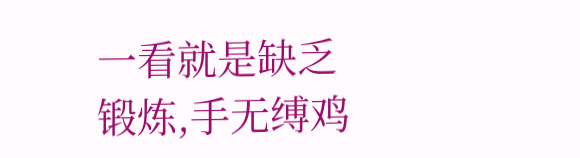一看就是缺乏锻炼,手无缚鸡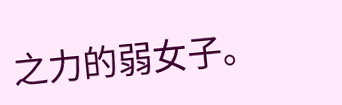之力的弱女子。